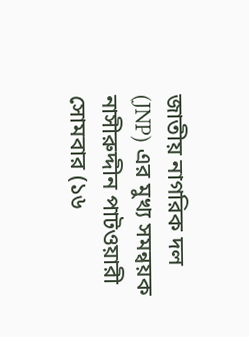জাতীয় নাগরিক দল (JNP) এর মুখ্য সমন্বয়ক নাসীরুদ্দীন পাটওয়ারী সোমবার (১৬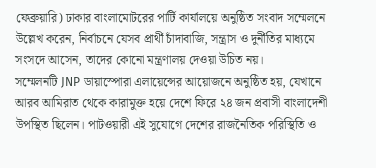ফেব্রুয়ারি) ঢাকার বাংলামোটরের পার্টি কার্যালয়ে অনুষ্ঠিত সংবাদ সম্মেলনে উল্লেখ করেন, নির্বাচনে যেসব প্রার্থী চাঁদাবাজি, সন্ত্রাস ও দুর্নীতির মাধ্যমে সংসদে আসেন, তাদের কোনো মন্ত্রণালয় দেওয়া উচিত নয়।
সম্মেলনটি JNP ডায়াস্পোরা এলায়েন্সের আয়োজনে অনুষ্ঠিত হয়, যেখানে আরব আমিরাত থেকে কারামুক্ত হয়ে দেশে ফিরে ২৪ জন প্রবাসী বাংলাদেশী উপস্থিত ছিলেন। পাটওয়ারী এই সুযোগে দেশের রাজনৈতিক পরিস্থিতি ও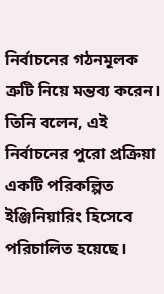নির্বাচনের গঠনমূলক ত্রুটি নিয়ে মন্তব্য করেন।
তিনি বলেন, এই নির্বাচনের পুরো প্রক্রিয়া একটি পরিকল্পিত ইঞ্জিনিয়ারিং হিসেবে পরিচালিত হয়েছে।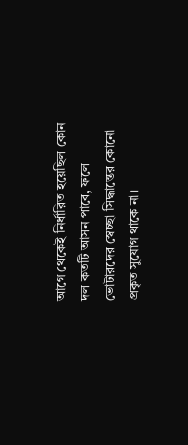আগে থেকেই নির্ধারিত হয়েছিল কোন দল কতটি আসন পাবে, ফলে ভোটারদের স্বেচ্ছা সিদ্ধান্তের কোনো প্রকৃত সুযোগ থাকে না।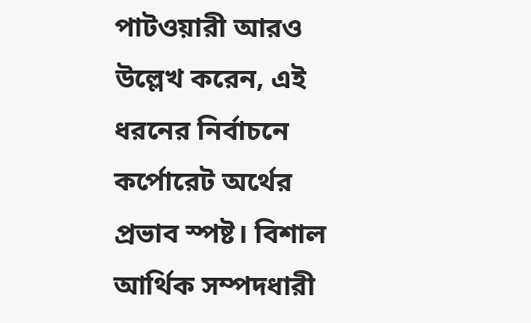পাটওয়ারী আরও উল্লেখ করেন, এই ধরনের নির্বাচনে কর্পোরেট অর্থের প্রভাব স্পষ্ট। বিশাল আর্থিক সম্পদধারী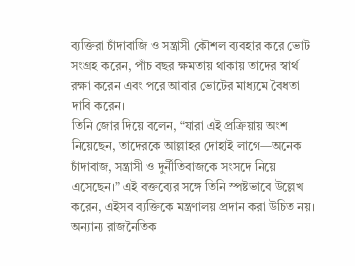ব্যক্তিরা চাঁদাবাজি ও সন্ত্রাসী কৌশল ব্যবহার করে ভোট সংগ্রহ করেন, পাঁচ বছর ক্ষমতায় থাকায় তাদের স্বার্থ রক্ষা করেন এবং পরে আবার ভোটের মাধ্যমে বৈধতা দাবি করেন।
তিনি জোর দিয়ে বলেন, “যারা এই প্রক্রিয়ায় অংশ নিয়েছেন, তাদেরকে আল্লাহর দোহাই লাগে—অনেক চাঁদাবাজ, সন্ত্রাসী ও দুর্নীতিবাজকে সংসদে নিয়ে এসেছেন।” এই বক্তব্যের সঙ্গে তিনি স্পষ্টভাবে উল্লেখ করেন, এইসব ব্যক্তিকে মন্ত্রণালয় প্রদান করা উচিত নয়।
অন্যান্য রাজনৈতিক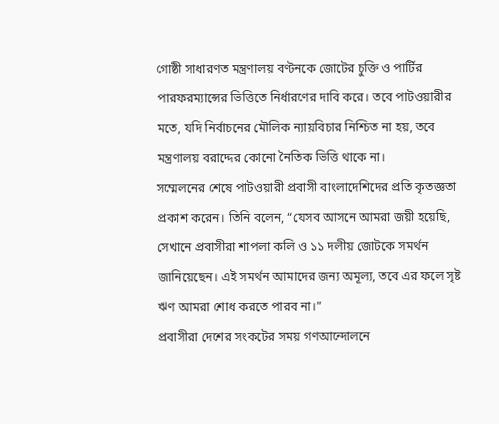গোষ্ঠী সাধারণত মন্ত্রণালয় বণ্টনকে জোটের চুক্তি ও পার্টির পারফরম্যান্সের ভিত্তিতে নির্ধারণের দাবি করে। তবে পাটওয়ারীর মতে, যদি নির্বাচনের মৌলিক ন্যায়বিচার নিশ্চিত না হয়, তবে মন্ত্রণালয় বরাদ্দের কোনো নৈতিক ভিত্তি থাকে না।
সম্মেলনের শেষে পাটওয়ারী প্রবাসী বাংলাদেশিদের প্রতি কৃতজ্ঞতা প্রকাশ করেন। তিনি বলেন, “যেসব আসনে আমরা জয়ী হয়েছি, সেখানে প্রবাসীরা শাপলা কলি ও ১১ দলীয় জোটকে সমর্থন জানিয়েছেন। এই সমর্থন আমাদের জন্য অমূল্য, তবে এর ফলে সৃষ্ট ঋণ আমরা শোধ করতে পারব না।”
প্রবাসীরা দেশের সংকটের সময় গণআন্দোলনে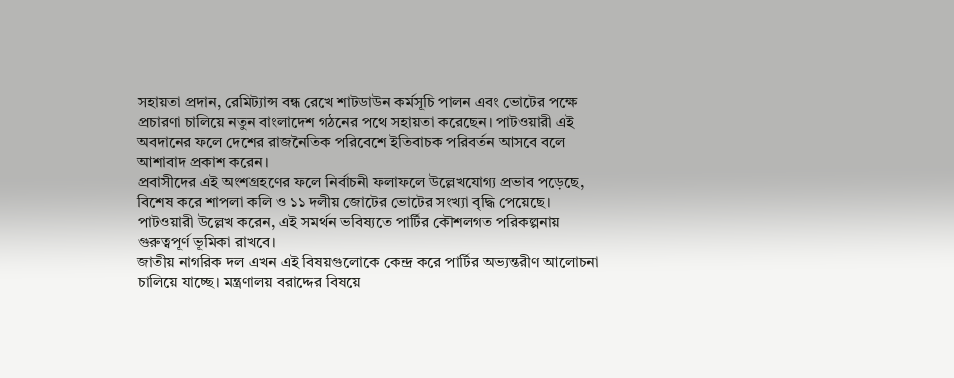সহায়তা প্রদান, রেমিট্যান্স বন্ধ রেখে শাটডাউন কর্মসূচি পালন এবং ভোটের পক্ষে প্রচারণা চালিয়ে নতুন বাংলাদেশ গঠনের পথে সহায়তা করেছেন। পাটওয়ারী এই অবদানের ফলে দেশের রাজনৈতিক পরিবেশে ইতিবাচক পরিবর্তন আসবে বলে আশাবাদ প্রকাশ করেন।
প্রবাসীদের এই অংশগ্রহণের ফলে নির্বাচনী ফলাফলে উল্লেখযোগ্য প্রভাব পড়েছে, বিশেষ করে শাপলা কলি ও ১১ দলীয় জোটের ভোটের সংখ্যা বৃদ্ধি পেয়েছে। পাটওয়ারী উল্লেখ করেন, এই সমর্থন ভবিষ্যতে পার্টির কৌশলগত পরিকল্পনায় গুরুত্বপূর্ণ ভূমিকা রাখবে।
জাতীয় নাগরিক দল এখন এই বিষয়গুলোকে কেন্দ্র করে পার্টির অভ্যন্তরীণ আলোচনা চালিয়ে যাচ্ছে। মন্ত্রণালয় বরাদ্দের বিষয়ে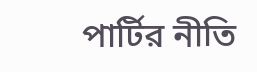পার্টির নীতি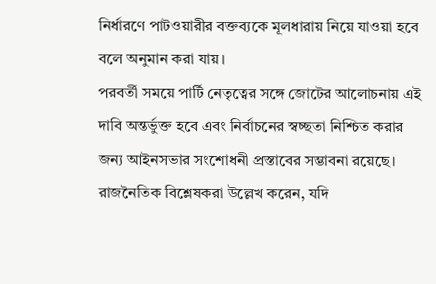নির্ধারণে পাটওয়ারীর বক্তব্যকে মূলধারায় নিয়ে যাওয়া হবে বলে অনুমান করা যায়।
পরবর্তী সময়ে পার্টি নেতৃত্বের সঙ্গে জোটের আলোচনায় এই দাবি অন্তর্ভুক্ত হবে এবং নির্বাচনের স্বচ্ছতা নিশ্চিত করার জন্য আইনসভার সংশোধনী প্রস্তাবের সম্ভাবনা রয়েছে। রাজনৈতিক বিশ্লেষকরা উল্লেখ করেন, যদি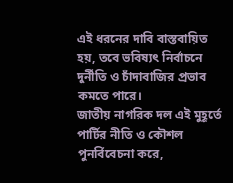এই ধরনের দাবি বাস্তবায়িত হয়, তবে ভবিষ্যৎ নির্বাচনে দুর্নীতি ও চাঁদাবাজির প্রভাব কমতে পারে।
জাতীয় নাগরিক দল এই মুহূর্তে পার্টির নীতি ও কৌশল পুনর্বিবেচনা করে,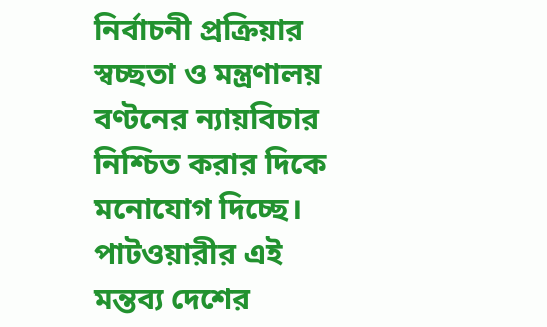নির্বাচনী প্রক্রিয়ার স্বচ্ছতা ও মন্ত্রণালয় বণ্টনের ন্যায়বিচার নিশ্চিত করার দিকে মনোযোগ দিচ্ছে। পাটওয়ারীর এই মন্তব্য দেশের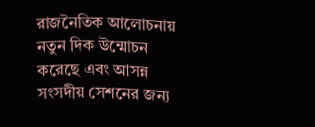রাজনৈতিক আলোচনায় নতুন দিক উন্মোচন করেছে এবং আসন্ন সংসদীয় সেশনের জন্য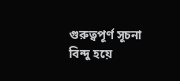গুরুত্বপূর্ণ সূচনা বিন্দু হয়ে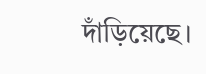দাঁড়িয়েছে।